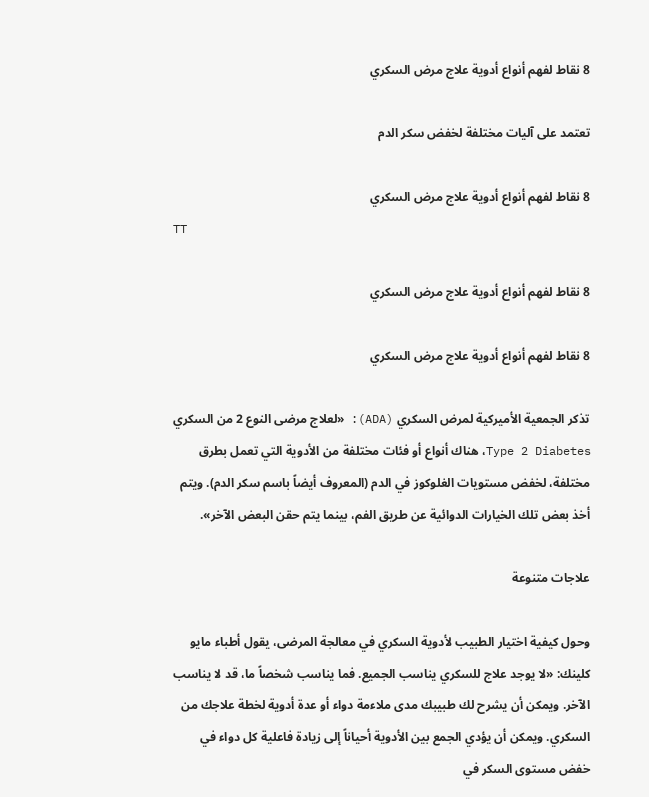8 نقاط لفهم أنواع أدوية علاج مرض السكري

تعتمد على آليات مختلفة لخفض سكر الدم

8 نقاط لفهم أنواع أدوية علاج مرض السكري
TT

8 نقاط لفهم أنواع أدوية علاج مرض السكري

8 نقاط لفهم أنواع أدوية علاج مرض السكري

تذكر الجمعية الأميركية لمرض السكري (ADA): «لعلاج مرضى النوع 2 من السكري Type 2 Diabetes، هناك أنواع أو فئات مختلفة من الأدوية التي تعمل بطرق مختلفة، لخفض مستويات الغلوكوز في الدم (المعروف أيضاً باسم سكر الدم). ويتم أخذ بعض تلك الخيارات الدوائية عن طريق الفم، بينما يتم حقن البعض الآخر».

علاجات متنوعة

وحول كيفية اختيار الطبيب لأدوية السكري في معالجة المرضى، يقول أطباء مايو كلينك: «لا يوجد علاج للسكري يناسب الجميع. فما يناسب شخصاً ما، قد لا يناسب الآخر. ويمكن أن يشرح لك طبيبك مدى ملاءمة دواء أو عدة أدوية لخطة علاجك من السكري. ويمكن أن يؤدي الجمع بين الأدوية أحياناً إلى زيادة فاعلية كل دواء في خفض مستوى السكر في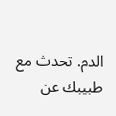الدم. تحدث مع طبيبك عن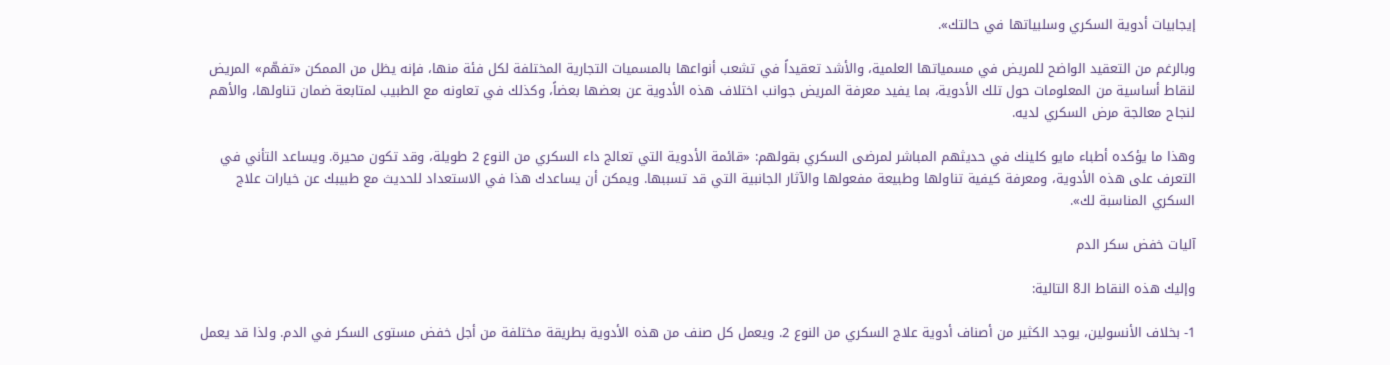إيجابيات أدوية السكري وسلبياتها في حالتك».

وبالرغم من التعقيد الواضح للمريض في مسمياتها العلمية، والأشد تعقيداً في تشعب أنواعها بالمسميات التجارية المختلفة لكل فئة منها، فإنه يظل من الممكن «تفهّم» المريض لنقاط أساسية من المعلومات حول تلك الأدوية، بما يفيد معرفة المريض جوانب اختلاف هذه الأدوية عن بعضها بعضاً، وكذلك في تعاونه مع الطبيب لمتابعة ضمان تناولها، والأهم لنجاح معالجة مرض السكري لديه.

وهذا ما يؤكده أطباء مايو كلينك في حديثهم المباشر لمرضى السكري بقولهم: «قائمة الأدوية التي تعالج داء السكري من النوع 2 طويلة، وقد تكون محيرة. ويساعد التأني في التعرف على هذه الأدوية، ومعرفة كيفية تناولها وطبيعة مفعولها والآثار الجانبية التي قد تسببها. ويمكن أن يساعدك هذا في الاستعداد للحديث مع طبيبك عن خيارات علاج السكري المناسبة لك».

آليات خفض سكر الدم

وإليك هذه النقاط الـ8 التالية:

1- بخلاف الأنسولين، يوجد الكثير من أصناف أدوية علاج السكري من النوع 2. ويعمل كل صنف من هذه الأدوية بطريقة مختلفة من أجل خفض مستوى السكر في الدم. ولذا قد يعمل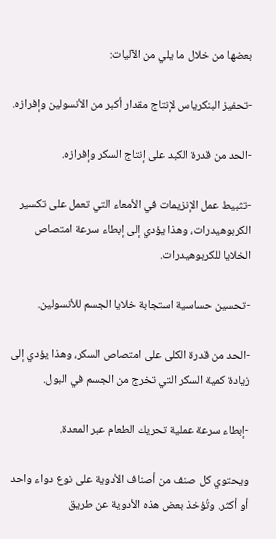بعضها من خلال ما يلي من الآليات:

-تحفيز البنكرياس لإنتاج مقدار أكبر من الأنسولين وإفرازه.

-الحد من قدرة الكبد على إنتاج السكر وإفرازه.

-تثبيط عمل الإنزيمات في الأمعاء التي تعمل على تكسير الكربوهيدرات، وهذا يؤدي إلى إبطاء سرعة امتصاص الخلايا للكربوهيدرات.

-تحسين حساسية استجابة خلايا الجسم للأنسولين.

-الحد من قدرة الكلى على امتصاص السكر، وهذا يؤدي إلى زيادة كمية السكر التي تخرج من الجسم في البول.

-إبطاء سرعة عملية تحريك الطعام عبر المعدة.

ويحتوي كل صنف من أصناف الأدوية على نوع دواء واحد أو أكثر. وتُؤخذ بعض هذه الأدوية عن طريق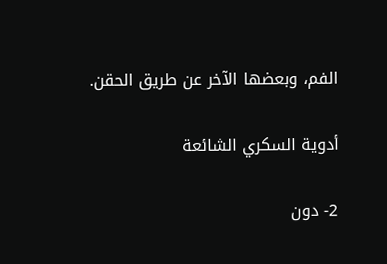الفم، وبعضها الآخر عن طريق الحقن.

أدوية السكري الشائعة

2- دون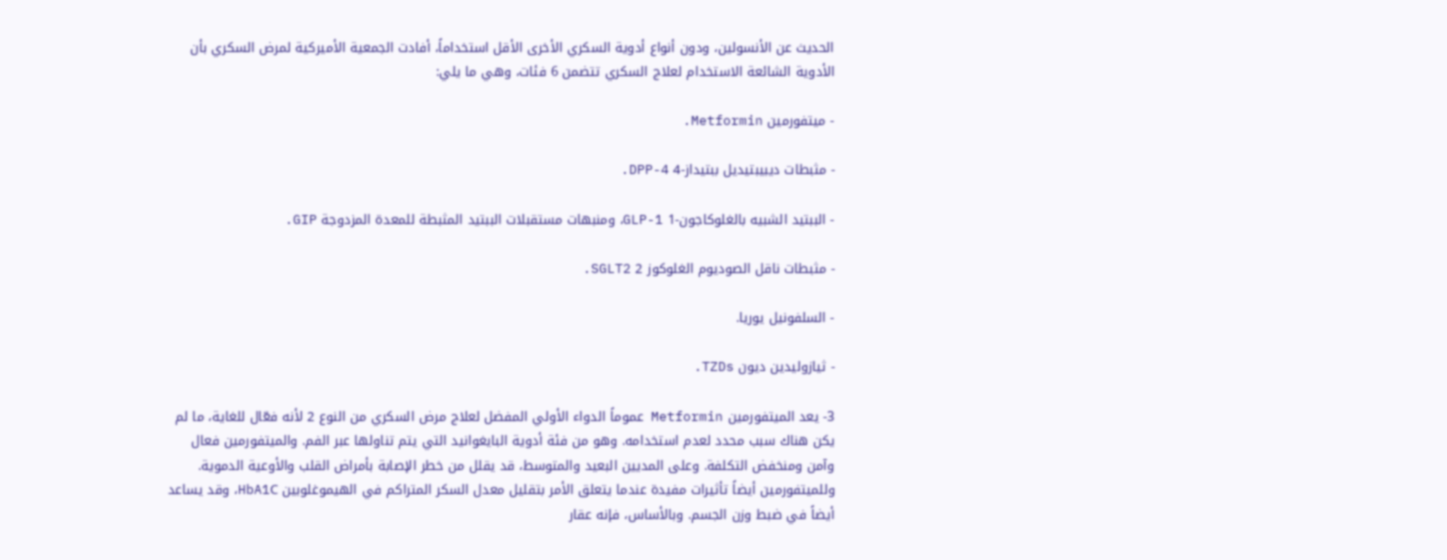الحديث عن الأنسولين، ودون أنواع أدوية السكري الأخرى الأقل استخداماً، أفادت الجمعية الأميركية لمرض السكري بأن الأدوية الشائعة الاستخدام لعلاج السكري تتضمن 6 فئات، وهي ما يلي:

- ميتفورمين Metformin.

- مثبطات ديبيبتيديل ببتيداز-4 DPP-4.

- الببتيد الشبيه بالغلوكاجون-1 GLP-1، ومنبهات مستقبلات الببتيد المثبطة للمعدة المزدوجة GIP.

- مثبطات ناقل الصوديوم الغلوكوز 2 SGLT2.

- السلفونيل يوريا.

- ثيازوليدين ديون TZDs.

3- يعد الميتفورمين Metformin عموماً الدواء الأولي المفضل لعلاج مرض السكري من النوع 2 لأنه فعّال للغاية، ما لم يكن هناك سبب محدد لعدم استخدامه. وهو من فئة أدوية البايغوانيد التي يتم تناولها عبر الفم. والميتفورمين فعال وآمن ومنخفض التكلفة. وعلى المديين البعيد والمتوسط، قد يقلل من خطر الإصابة بأمراض القلب والأوعية الدموية. وللميتفورمين أيضاً تأثيرات مفيدة عندما يتعلق الأمر بتقليل معدل السكر المتراكم في الهيموغلوبين HbA1C، وقد يساعد أيضاً في ضبط وزن الجسم. وبالأساس، فإنه عقار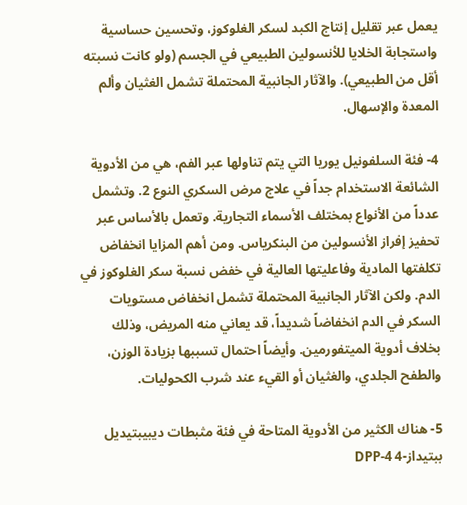يعمل عبر تقليل إنتاج الكبد لسكر الغلوكوز، وتحسين حساسية واستجابة الخلايا للأنسولين الطبيعي في الجسم (ولو كانت نسبته أقل من الطبيعي). والآثار الجانبية المحتملة تشمل الغثيان وألم المعدة والإسهال.

4- فئة السلفونيل يوريا التي يتم تناولها عبر الفم، هي من الأدوية الشائعة الاستخدام جداً في علاج مرض السكري النوع 2. وتشمل عدداً من الأنواع بمختلف الأسماء التجارية. وتعمل بالأساس عبر تحفيز إفراز الأنسولين من البنكرياس. ومن أهم المزايا انخفاض تكلفتها المادية وفاعليتها العالية في خفض نسبة سكر الغلوكوز في الدم. ولكن الآثار الجانبية المحتملة تشمل انخفاض مستويات السكر في الدم انخفاضاً شديداً، قد يعاني منه المريض، وذلك بخلاف أدوية الميتفورمين. وأيضاً احتمال تسببها بزيادة الوزن، والطفح الجلدي، والغثيان أو القيء عند شرب الكحوليات.

5- هناك الكثير من الأدوية المتاحة في فئة مثبطات ديبيبتيديل ببتيداز-4 DPP-4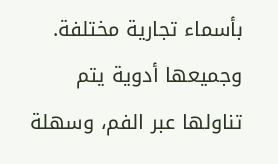بأسماء تجارية مختلفة. وجميعها أدوية يتم تناولها عبر الفم، وسهلة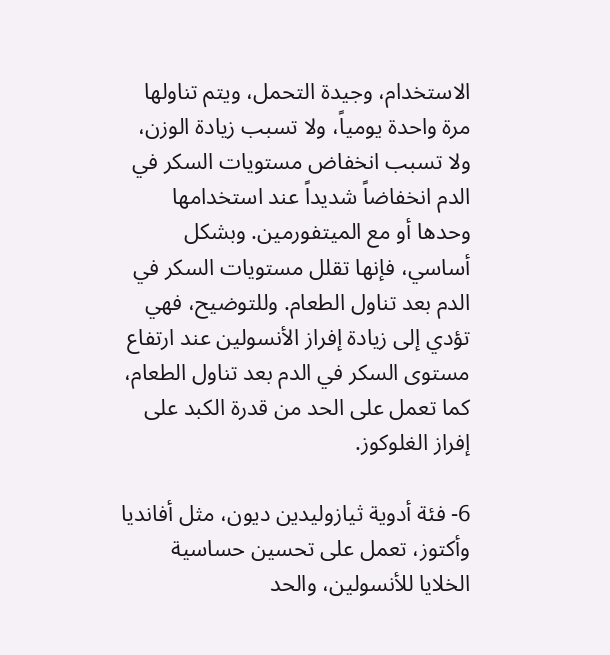الاستخدام، وجيدة التحمل، ويتم تناولها مرة واحدة يومياً، ولا تسبب زيادة الوزن، ولا تسبب انخفاض مستويات السكر في الدم انخفاضاً شديداً عند استخدامها وحدها أو مع الميتفورمين. وبشكل أساسي، فإنها تقلل مستويات السكر في الدم بعد تناول الطعام. وللتوضيح، فهي تؤدي إلى زيادة إفراز الأنسولين عند ارتفاع مستوى السكر في الدم بعد تناول الطعام، كما تعمل على الحد من قدرة الكبد على إفراز الغلوكوز.

6- فئة أدوية ثيازوليدين ديون، مثل أفانديا وأكتوز، تعمل على تحسين حساسية الخلايا للأنسولين، والحد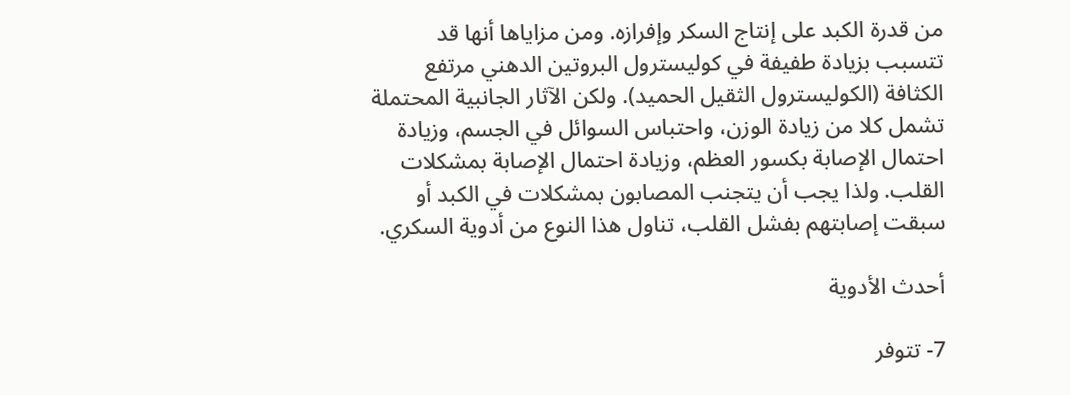من قدرة الكبد على إنتاج السكر وإفرازه. ومن مزاياها أنها قد تتسبب بزيادة طفيفة في كوليسترول البروتين الدهني مرتفع الكثافة (الكوليسترول الثقيل الحميد). ولكن الآثار الجانبية المحتملة تشمل كلا من زيادة الوزن، واحتباس السوائل في الجسم، وزيادة احتمال الإصابة بكسور العظم، وزيادة احتمال الإصابة بمشكلات القلب. ولذا يجب أن يتجنب المصابون بمشكلات في الكبد أو سبقت إصابتهم بفشل القلب، تناول هذا النوع من أدوية السكري.

أحدث الأدوية

7- تتوفر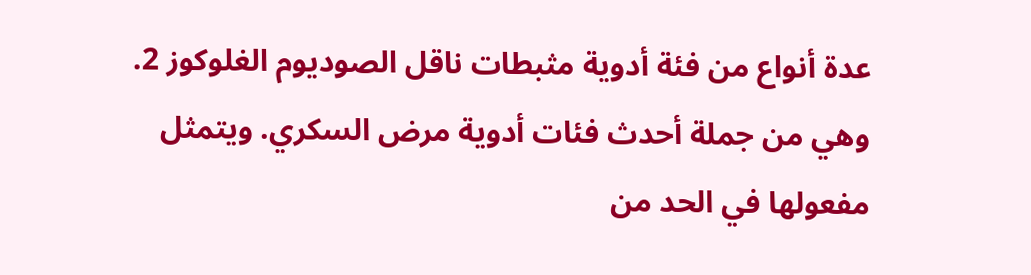عدة أنواع من فئة أدوية مثبطات ناقل الصوديوم الغلوكوز 2. وهي من جملة أحدث فئات أدوية مرض السكري. ويتمثل مفعولها في الحد من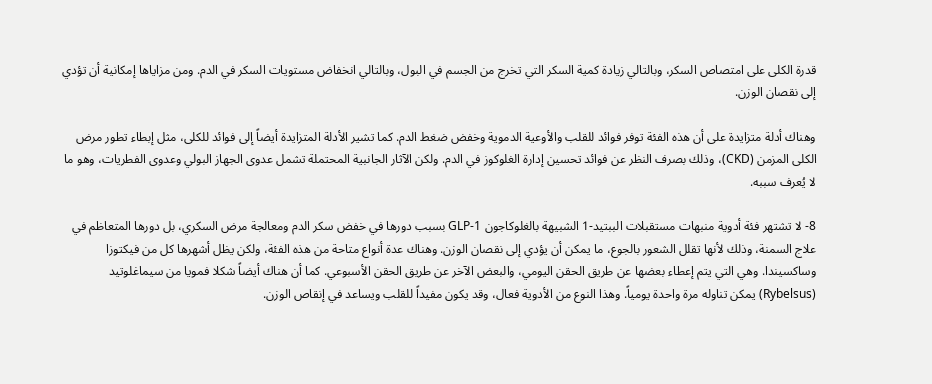قدرة الكلى على امتصاص السكر، وبالتالي زيادة كمية السكر التي تخرج من الجسم في البول، وبالتالي انخفاض مستويات السكر في الدم. ومن مزاياها إمكانية أن تؤدي إلى نقصان الوزن.

وهناك أدلة متزايدة على أن هذه الفئة توفر فوائد للقلب والأوعية الدموية وخفض ضغط الدم. كما تشير الأدلة المتزايدة أيضاً إلى فوائد للكلى، مثل إبطاء تطور مرض الكلى المزمن (CKD)، وذلك بصرف النظر عن فوائد تحسين إدارة الغلوكوز في الدم. ولكن الآثار الجانبية المحتملة تشمل عدوى الجهاز البولي وعدوى الفطريات، وهو ما لا يُعرف سببه.

8- لا تشتهر فئة أدوية منبهات مستقبلات الببتيد-1 الشبيهة بالغلوكاجون GLP-1 بسبب دورها في خفض سكر الدم ومعالجة مرض السكري، بل دورها المتعاظم في علاج السمنة، وذلك لأنها تقلل الشعور بالجوع، ما يمكن أن يؤدي إلى نقصان الوزن. وهناك عدة أنواع متاحة من هذه الفئة، ولكن يظل أشهرها كل من فيكتوزا وساكسيندا. وهي التي يتم إعطاء بعضها عن طريق الحقن اليومي، والبعض الآخر عن طريق الحقن الأسبوعي. كما أن هناك أيضاً شكلا فمويا من سيماغلوتيد (Rybelsus) يمكن تناوله مرة واحدة يومياً. وهذا النوع من الأدوية فعال، وقد يكون مفيداً للقلب ويساعد في إنقاص الوزن.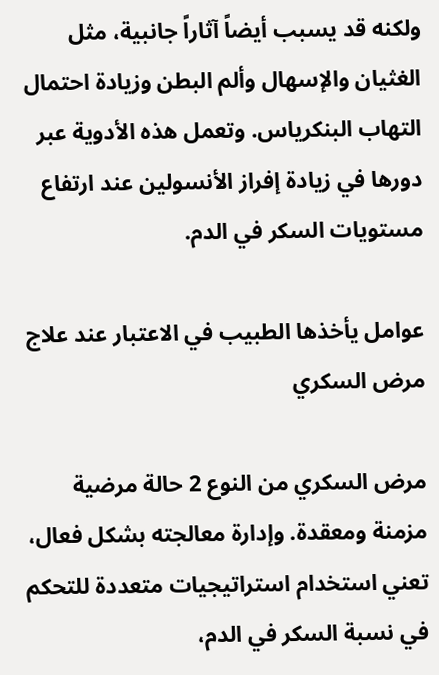ولكنه قد يسبب أيضاً آثاراً جانبية، مثل الغثيان والإسهال وألم البطن وزيادة احتمال التهاب البنكرياس. وتعمل هذه الأدوية عبر دورها في زيادة إفراز الأنسولين عند ارتفاع مستويات السكر في الدم.

عوامل يأخذها الطبيب في الاعتبار عند علاج مرض السكري

مرض السكري من النوع 2 حالة مرضية مزمنة ومعقدة. وإدارة معالجته بشكل فعال، تعني استخدام استراتيجيات متعددة للتحكم في نسبة السكر في الدم،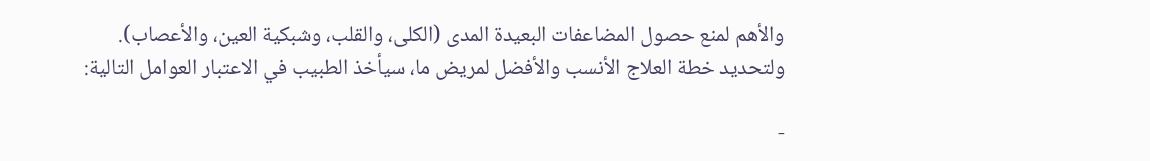والأهم لمنع حصول المضاعفات البعيدة المدى (الكلى، والقلب، وشبكية العين، والأعصاب). ولتحديد خطة العلاج الأنسب والأفضل لمريض ما، سيأخذ الطبيب في الاعتبار العوامل التالية:

-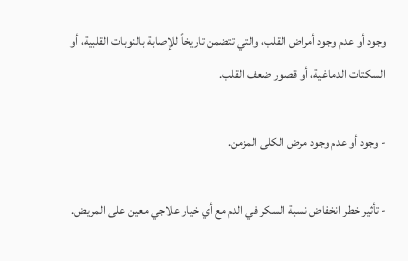وجود أو عدم وجود أمراض القلب، والتي تتضمن تاريخاً للإصابة بالنوبات القلبية، أو السكتات الدماغية، أو قصور ضعف القلب.

- وجود أو عدم وجود مرض الكلى المزمن.

- تأثير خطر انخفاض نسبة السكر في الدم مع أي خيار علاجي معين على المريض.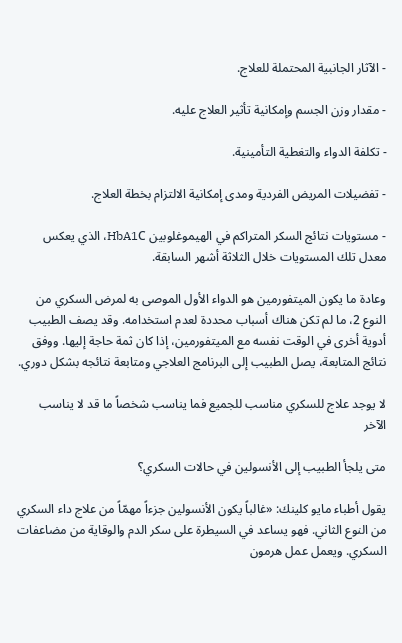- الآثار الجانبية المحتملة للعلاج.

- مقدار وزن الجسم وإمكانية تأثير العلاج عليه.

- تكلفة الدواء والتغطية التأمينية.

- تفضيلات المريض الفردية ومدى إمكانية الالتزام بخطة العلاج.

- مستويات نتائج السكر المتراكم في الهيموغلوبين HbA1C، الذي يعكس معدل تلك المستويات خلال الثلاثة أشهر السابقة.

وعادة ما يكون الميتفورمين هو الدواء الأول الموصى به لمرض السكري من النوع 2، ما لم تكن هناك أسباب محددة لعدم استخدامه. وقد يصف الطبيب أدوية أخرى في الوقت نفسه مع الميتفورمين، إذا كان ثمة حاجة إليها. ووفق نتائج المتابعة، يصل الطبيب إلى البرنامج العلاجي ومتابعة نتائجه بشكل دوري.

لا يوجد علاج للسكري مناسب للجميع فما يناسب شخصاً ما قد لا يناسب الآخر

متى يلجأ الطبيب إلى الأنسولين في حالات السكري؟

يقول أطباء مايو كلينك: «غالباً يكون الأنسولين جزءاً مهمّاً من علاج داء السكري من النوع الثاني. فهو يساعد في السيطرة على سكر الدم والوقاية من مضاعفات السكري. ويعمل عمل هرمون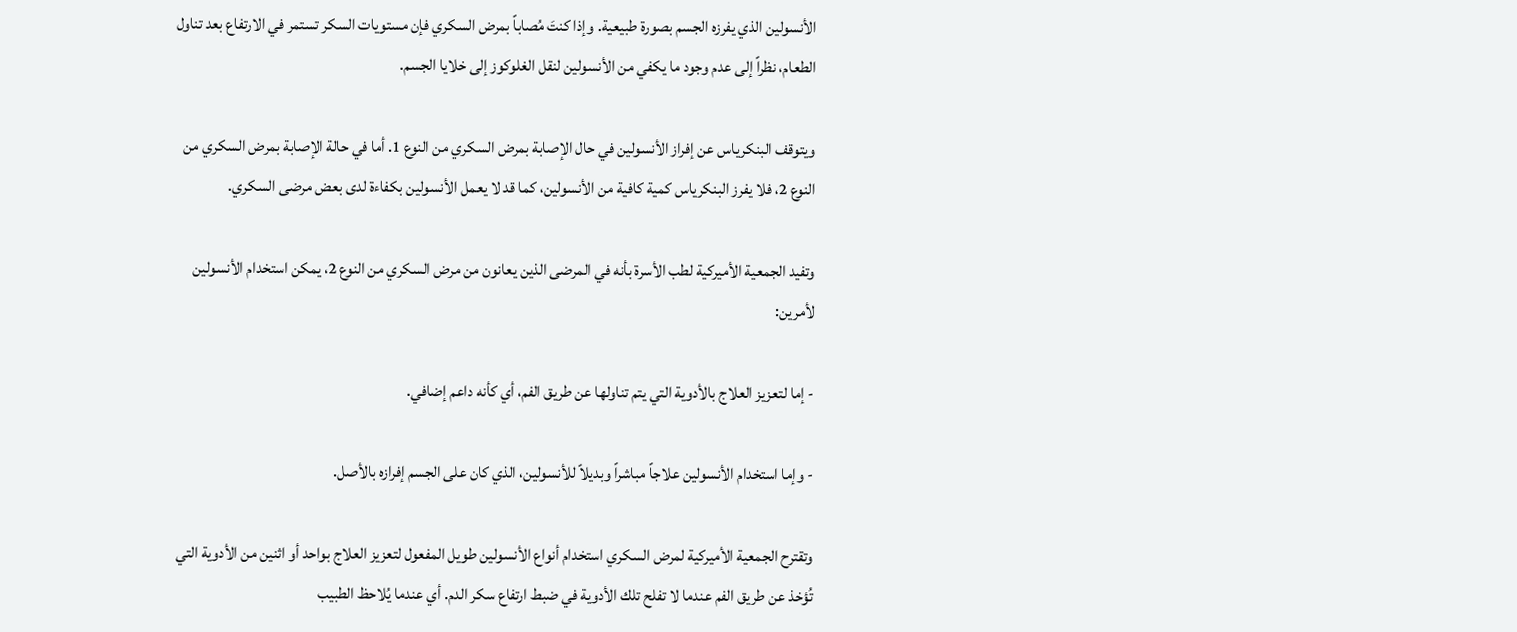الأنسولين الذي يفرزه الجسم بصورة طبيعية. وإذا كنتَ مُصاباً بمرض السكري فإن مستويات السكر تستمر في الارتفاع بعد تناول الطعام، نظراً إلى عدم وجود ما يكفي من الأنسولين لنقل الغلوكوز إلى خلايا الجسم.

ويتوقف البنكرياس عن إفراز الأنسولين في حال الإصابة بمرض السكري من النوع 1. أما في حالة الإصابة بمرض السكري من النوع 2، فلا يفرز البنكرياس كمية كافية من الأنسولين، كما قد لا يعمل الأنسولين بكفاءة لدى بعض مرضى السكري.

وتفيد الجمعية الأميركية لطب الأسرة بأنه في المرضى الذين يعانون من مرض السكري من النوع 2، يمكن استخدام الأنسولين لأمرين:

- إما لتعزيز العلاج بالأدوية التي يتم تناولها عن طريق الفم، أي كأنه داعم إضافي.

- وإما استخدام الأنسولين علاجاً مباشراً وبديلاً للأنسولين، الذي كان على الجسم إفرازه بالأصل.

وتقترح الجمعية الأميركية لمرض السكري استخدام أنواع الأنسولين طويل المفعول لتعزيز العلاج بواحد أو اثنين من الأدوية التي تُؤخذ عن طريق الفم عندما لا تفلح تلك الأدوية في ضبط ارتفاع سكر الدم. أي عندما يُلاحظ الطبيب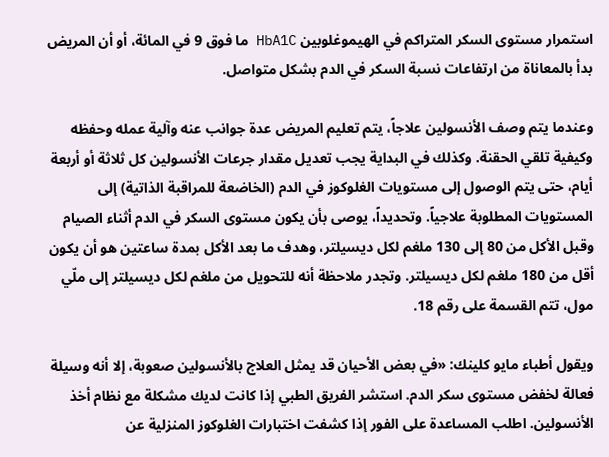استمرار مستوى السكر المتراكم في الهيموغلوبين HbA1C ما فوق 9 في المائة، أو أن المريض بدأ بالمعاناة من ارتفاعات نسبة السكر في الدم بشكل متواصل.

وعندما يتم وصف الأنسولين علاجاً، يتم تعليم المريض عدة جوانب عنه وآلية عمله وحفظه وكيفية تلقي الحقنة. وكذلك في البداية يجب تعديل مقدار جرعات الأنسولين كل ثلاثة أو أربعة أيام، حتى يتم الوصول إلى مستويات الغلوكوز في الدم (الخاضعة للمراقبة الذاتية) إلى المستويات المطلوبة علاجياً. وتحديداً، يوصى بأن يكون مستوى السكر في الدم أثناء الصيام وقبل الأكل من 80 إلى 130 ملغم لكل ديسيلتر، وهدف ما بعد الأكل بمدة ساعتين هو أن يكون أقل من 180 ملغم لكل ديسيلتر. وتجدر ملاحظة أنه للتحويل من ملغم لكل ديسيلتر إلى ملّي مول، تتم القسمة على رقم 18.

ويقول أطباء مايو كلينك: «في بعض الأحيان قد يمثل العلاج بالأنسولين صعوبة، إلا أنه وسيلة فعالة لخفض مستوى سكر الدم. استشر الفريق الطبي إذا كانت لديك مشكلة مع نظام أخذ الأنسولين. اطلب المساعدة على الفور إذا كشفت اختبارات الغلوكوز المنزلية عن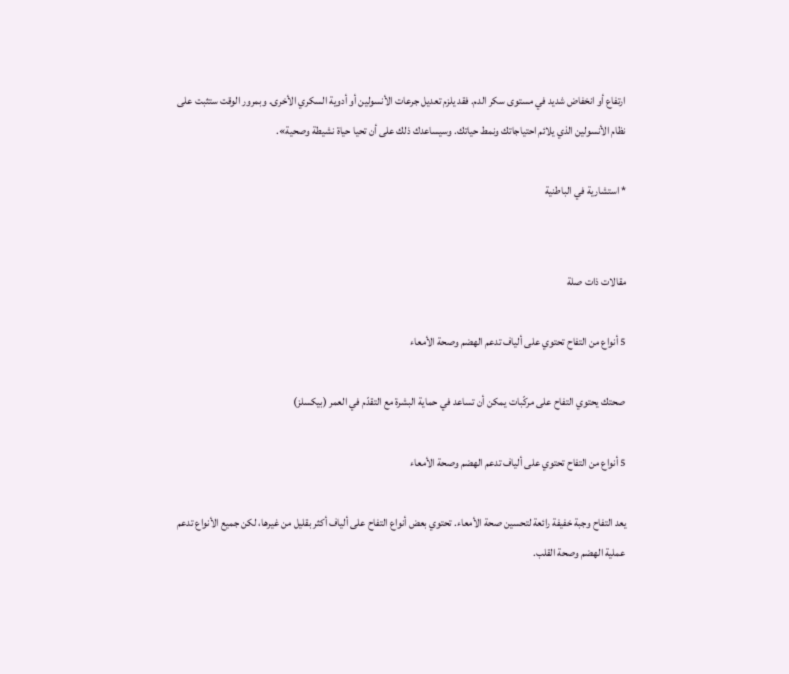ارتفاع أو انخفاض شديد في مستوى سكر الدم. فقد يلزم تعديل جرعات الأنسولين أو أدوية السكري الأخرى. وبمرور الوقت ستثبت على نظام الأنسولين الذي يلائم احتياجاتك ونمط حياتك. وسيساعدك ذلك على أن تحيا حياة نشيطة وصحية».

* استشارية في الباطنية


مقالات ذات صلة

5 أنواع من التفاح تحتوي على ألياف تدعم الهضم وصحة الأمعاء

صحتك يحتوي التفاح على مركّبات يمكن أن تساعد في حماية البشرة مع التقدّم في العمر (بيكسلز)

5 أنواع من التفاح تحتوي على ألياف تدعم الهضم وصحة الأمعاء

يعد التفاح وجبة خفيفة رائعة لتحسين صحة الأمعاء. تحتوي بعض أنواع التفاح على ألياف أكثر بقليل من غيرها، لكن جميع الأنواع تدعم عملية الهضم وصحة القلب.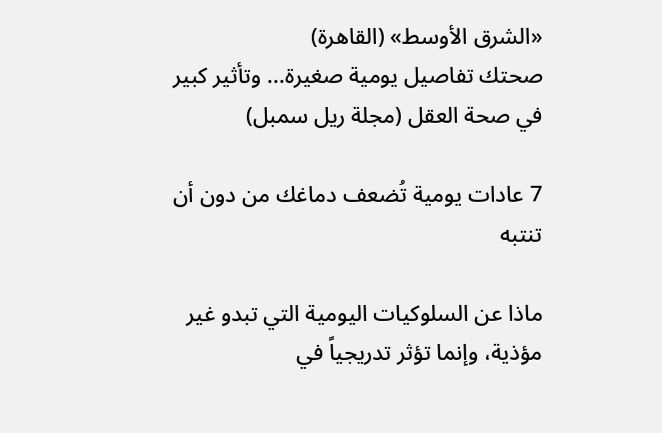«الشرق الأوسط» (القاهرة)
صحتك تفاصيل يومية صغيرة... وتأثير كبير في صحة العقل (مجلة ريل سمبل)

7 عادات يومية تُضعف دماغك من دون أن تنتبه

ماذا عن السلوكيات اليومية التي تبدو غير مؤذية، وإنما تؤثر تدريجياً في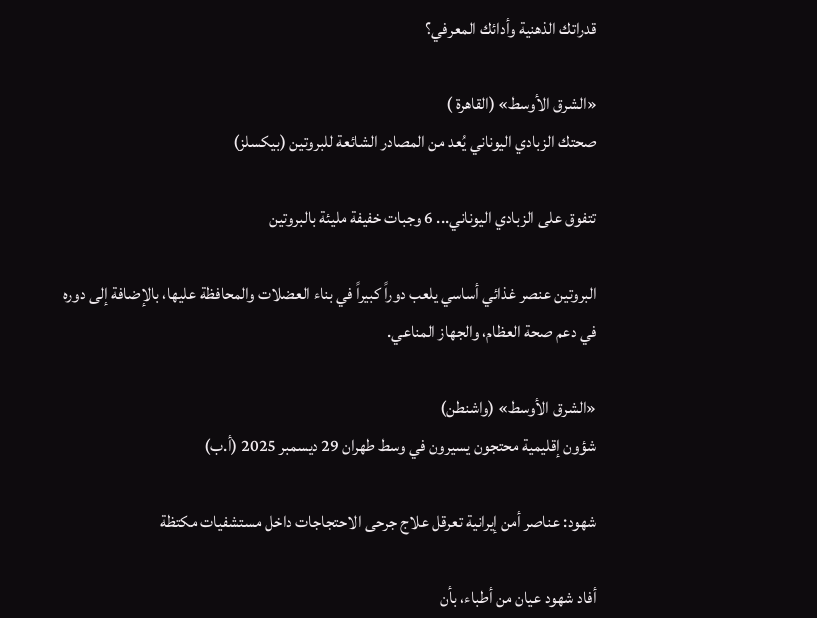قدراتك الذهنية وأدائك المعرفي؟

«الشرق الأوسط» (القاهرة )
صحتك الزبادي اليوناني يُعد من المصادر الشائعة للبروتين (بيكسلز)

تتفوق على الزبادي اليوناني... 6 وجبات خفيفة مليئة بالبروتين

البروتين عنصر غذائي أساسي يلعب دوراً كبيراً في بناء العضلات والمحافظة عليها، بالإضافة إلى دوره في دعم صحة العظام، والجهاز المناعي.

«الشرق الأوسط» (واشنطن)
شؤون إقليمية محتجون يسيرون في وسط طهران 29 ديسمبر 2025 (أ.ب)

شهود: عناصر أمن إيرانية تعرقل علاج جرحى الاحتجاجات داخل مستشفيات مكتظة

أفاد شهود عيان من أطباء، بأن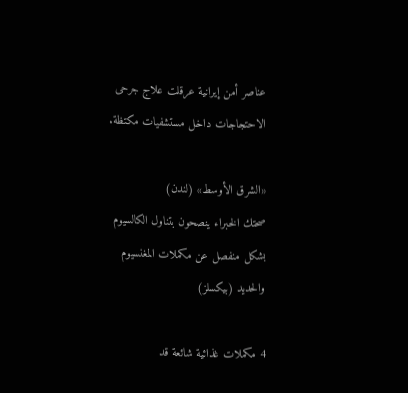عناصر أمن إيرانية عرقلت علاج جرحى الاحتجاجات داخل مستشفيات مكتظة.

«الشرق الأوسط» (لندن)
صحتك الخبراء ينصحون بتناول الكالسيوم بشكل منفصل عن مكملات المغنسيوم والحديد (بيكسلز)

4 مكملات غذائية شائعة قد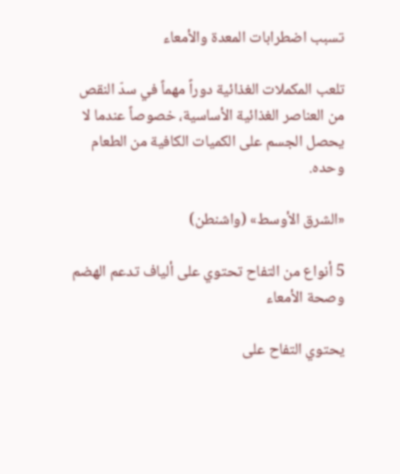تسبب اضطرابات المعدة والأمعاء

تلعب المكملات الغذائية دوراً مهماً في سدّ النقص من العناصر الغذائية الأساسية، خصوصاً عندما لا يحصل الجسم على الكميات الكافية من الطعام وحده.

«الشرق الأوسط» (واشنطن)

5 أنواع من التفاح تحتوي على ألياف تدعم الهضم وصحة الأمعاء

يحتوي التفاح على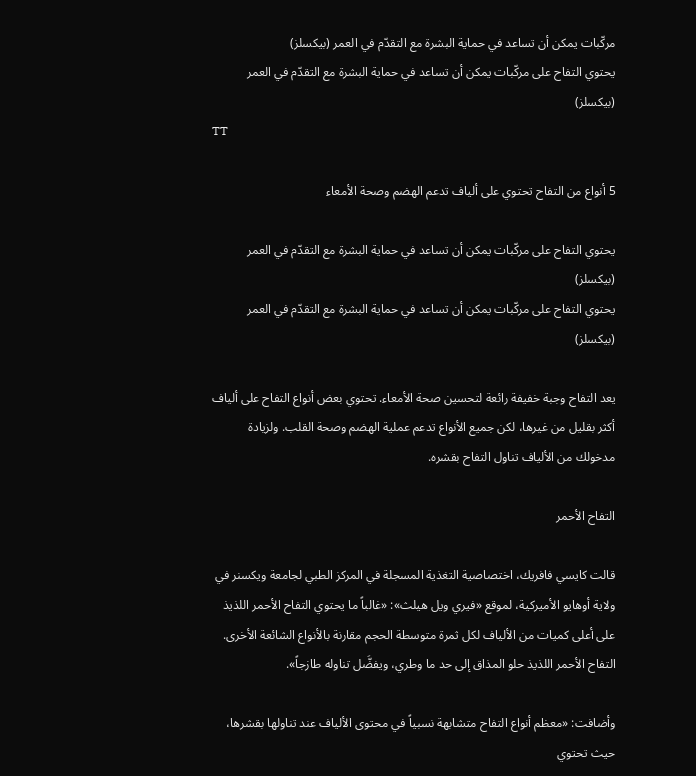مركّبات يمكن أن تساعد في حماية البشرة مع التقدّم في العمر (بيكسلز)
يحتوي التفاح على مركّبات يمكن أن تساعد في حماية البشرة مع التقدّم في العمر (بيكسلز)
TT

5 أنواع من التفاح تحتوي على ألياف تدعم الهضم وصحة الأمعاء

يحتوي التفاح على مركّبات يمكن أن تساعد في حماية البشرة مع التقدّم في العمر (بيكسلز)
يحتوي التفاح على مركّبات يمكن أن تساعد في حماية البشرة مع التقدّم في العمر (بيكسلز)

يعد التفاح وجبة خفيفة رائعة لتحسين صحة الأمعاء. تحتوي بعض أنواع التفاح على ألياف أكثر بقليل من غيرها، لكن جميع الأنواع تدعم عملية الهضم وصحة القلب. ولزيادة مدخولك من الألياف تناول التفاح بقشره.

التفاح الأحمر

قالت كايسي فافريك، اختصاصية التغذية المسجلة في المركز الطبي لجامعة ويكسنر في ولاية أوهايو الأميركية، لموقع «فيري ويل هيلث»: «غالباً ما يحتوي التفاح الأحمر اللذيذ على أعلى كميات من الألياف لكل ثمرة متوسطة الحجم مقارنة بالأنواع الشائعة الأخرى. التفاح الأحمر اللذيذ حلو المذاق إلى حد ما وطري، ويفضَّل تناوله طازجاً».

وأضافت: «معظم أنواع التفاح متشابهة نسبياً في محتوى الألياف عند تناولها بقشرها، حيث تحتوي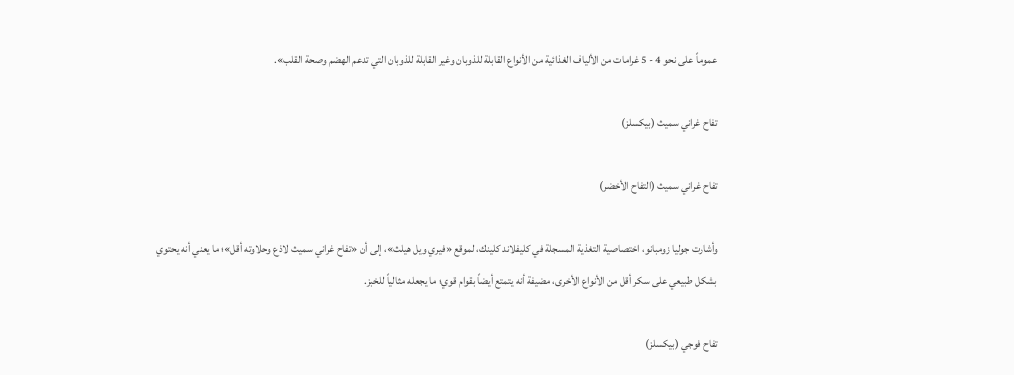عموماً على نحو 4 - 5 غرامات من الألياف الغذائية من الأنواع القابلة للذوبان وغير القابلة للذوبان التي تدعم الهضم وصحة القلب».

تفاح غراني سميث (بيكسلز)

تفاح غراني سميث (التفاح الأخضر)

وأشارت جوليا زومبانو، اختصاصية التغذية المسجلة في كليفلاند كلينك، لموقع «فيري ويل هيلث»، إلى أن «تفاح غراني سميث لاذع وحلاوته أقل»؛ ما يعني أنه يحتوي بشكل طبيعي على سكر أقل من الأنواع الأخرى، مضيفة أنه يتمتع أيضاً بقوام قوي؛ ما يجعله مثالياً للخبز.

تفاح فوجي (بيكسلز)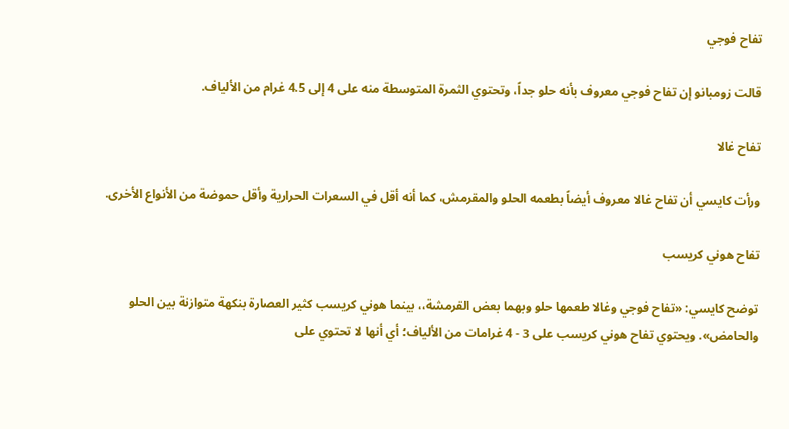تفاح فوجي

قالت زومبانو إن تفاح فوجي معروف بأنه حلو جداً، وتحتوي الثمرة المتوسطة منه على 4 إلى 4.5 غرام من الألياف.

تفاح غالا

ورأت كايسي أن تفاح غالا معروف أيضاً بطعمه الحلو والمقرمش، كما أنه أقل في السعرات الحرارية وأقل حموضة من الأنواع الأخرى.

تفاح هوني كريسب

توضح كايسي: «تفاح فوجي وغالا طعمها حلو وبهما بعض القرمشة،، بينما هوني كريسب كثير العصارة بنكهة متوازنة بين الحلو والحامض». ويحتوي تفاح هوني كريسب على 3 - 4 غرامات من الألياف؛ أي أنها لا تحتوي على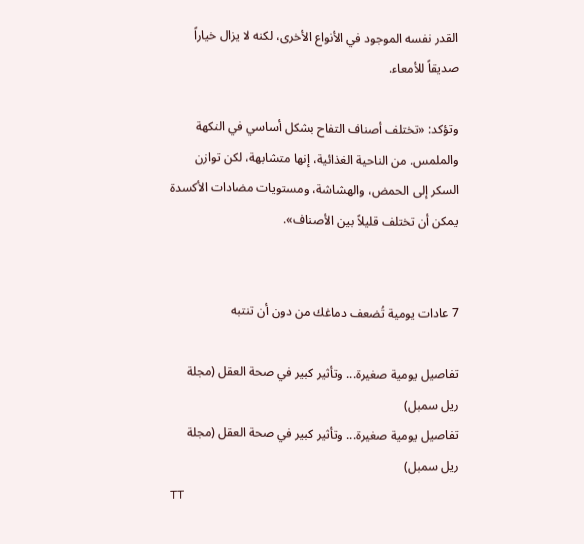القدر نفسه الموجود في الأنواع الأخرى، لكنه لا يزال خياراً صديقاً للأمعاء.

وتؤكد: «تختلف أصناف التفاح بشكل أساسي في النكهة والملمس. من الناحية الغذائية، إنها متشابهة، لكن توازن السكر إلى الحمض، والهشاشة، ومستويات مضادات الأكسدة يمكن أن تختلف قليلاً بين الأصناف».


7 عادات يومية تُضعف دماغك من دون أن تنتبه

تفاصيل يومية صغيرة... وتأثير كبير في صحة العقل (مجلة ريل سمبل)
تفاصيل يومية صغيرة... وتأثير كبير في صحة العقل (مجلة ريل سمبل)
TT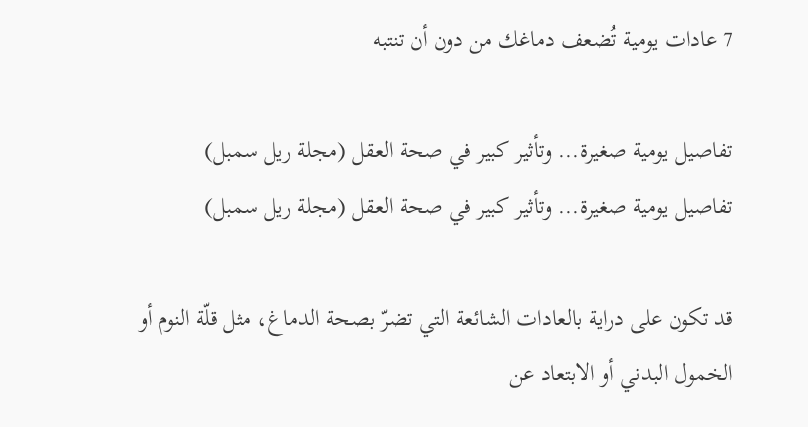7 عادات يومية تُضعف دماغك من دون أن تنتبه

تفاصيل يومية صغيرة... وتأثير كبير في صحة العقل (مجلة ريل سمبل)
تفاصيل يومية صغيرة... وتأثير كبير في صحة العقل (مجلة ريل سمبل)

قد تكون على دراية بالعادات الشائعة التي تضرّ بصحة الدماغ، مثل قلّة النوم أو الخمول البدني أو الابتعاد عن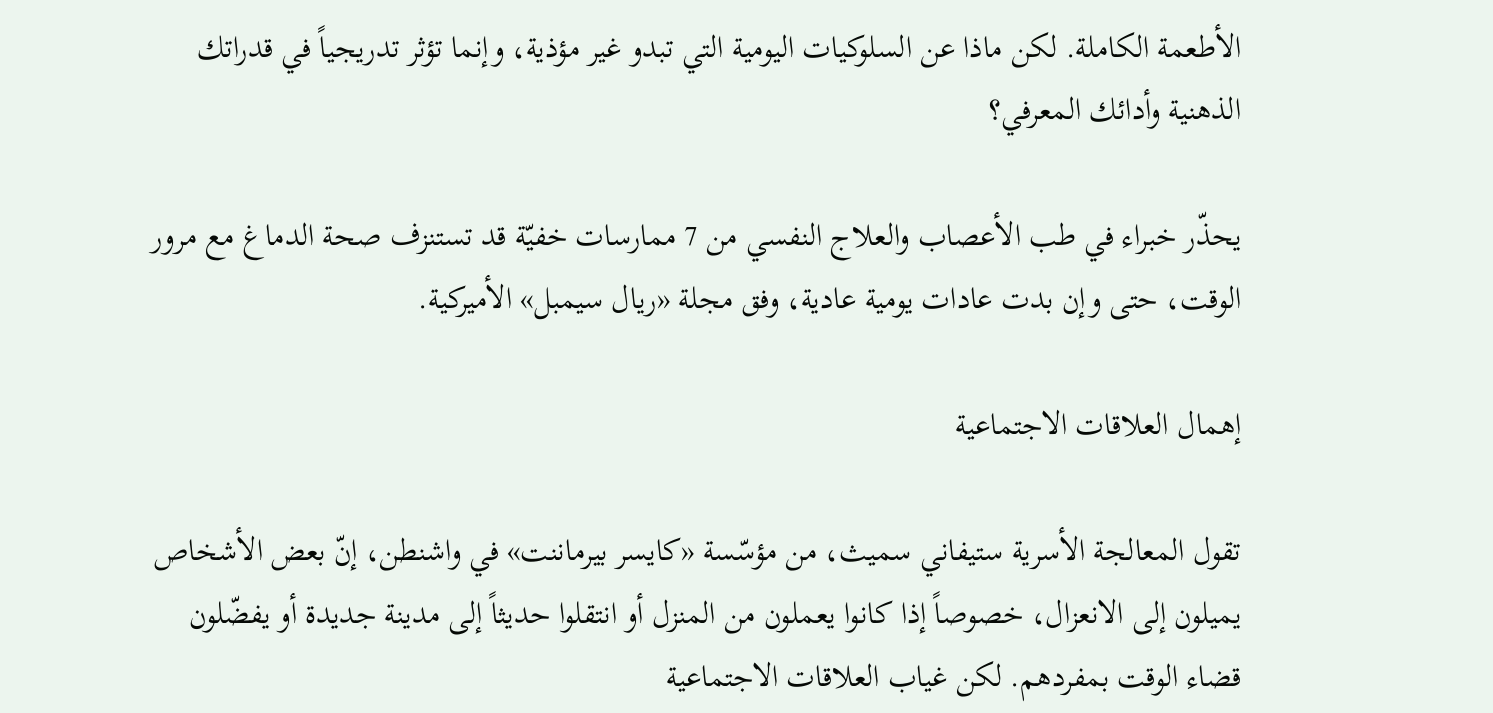الأطعمة الكاملة. لكن ماذا عن السلوكيات اليومية التي تبدو غير مؤذية، وإنما تؤثر تدريجياً في قدراتك الذهنية وأدائك المعرفي؟

يحذّر خبراء في طب الأعصاب والعلاج النفسي من 7 ممارسات خفيّة قد تستنزف صحة الدماغ مع مرور الوقت، حتى وإن بدت عادات يومية عادية، وفق مجلة «ريال سيمبل» الأميركية.

إهمال العلاقات الاجتماعية

تقول المعالجة الأسرية ستيفاني سميث، من مؤسّسة «كايسر بيرماننت» في واشنطن، إنّ بعض الأشخاص يميلون إلى الانعزال، خصوصاً إذا كانوا يعملون من المنزل أو انتقلوا حديثاً إلى مدينة جديدة أو يفضّلون قضاء الوقت بمفردهم. لكن غياب العلاقات الاجتماعية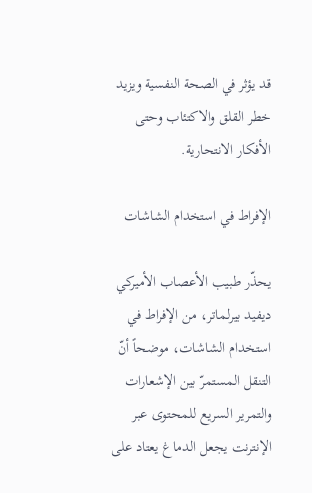قد يؤثر في الصحة النفسية ويزيد خطر القلق والاكتئاب وحتى الأفكار الانتحارية.

الإفراط في استخدام الشاشات

يحذّر طبيب الأعصاب الأميركي ديفيد بيرلماتر، من الإفراط في استخدام الشاشات، موضحاً أنّ التنقل المستمرّ بين الإشعارات والتمرير السريع للمحتوى عبر الإنترنت يجعل الدماغ يعتاد على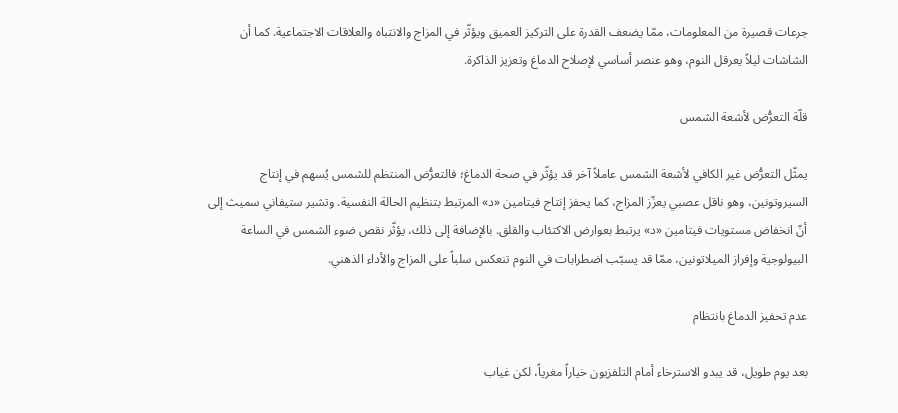جرعات قصيرة من المعلومات، ممّا يضعف القدرة على التركيز العميق ويؤثّر في المزاج والانتباه والعلاقات الاجتماعية. كما أن الشاشات ليلاً يعرقل النوم، وهو عنصر أساسي لإصلاح الدماغ وتعزيز الذاكرة.

قلّة التعرُّض لأشعة الشمس

يمثّل التعرُّض غير الكافي لأشعة الشمس عاملاً آخر قد يؤثّر في صحة الدماغ؛ فالتعرُّض المنتظم للشمس يُسهم في إنتاج السيروتونين، وهو ناقل عصبي يعزّز المزاج، كما يحفز إنتاج فيتامين «د» المرتبط بتنظيم الحالة النفسية. وتشير ستيفاني سميث إلى أنّ انخفاض مستويات فيتامين «د» يرتبط بعوارض الاكتئاب والقلق. بالإضافة إلى ذلك، يؤثّر نقص ضوء الشمس في الساعة البيولوجية وإفراز الميلاتونين، ممّا قد يسبّب اضطرابات في النوم تنعكس سلباً على المزاج والأداء الذهني.

عدم تحفيز الدماغ بانتظام

بعد يوم طويل، قد يبدو الاسترخاء أمام التلفزيون خياراً مغرياً، لكن غياب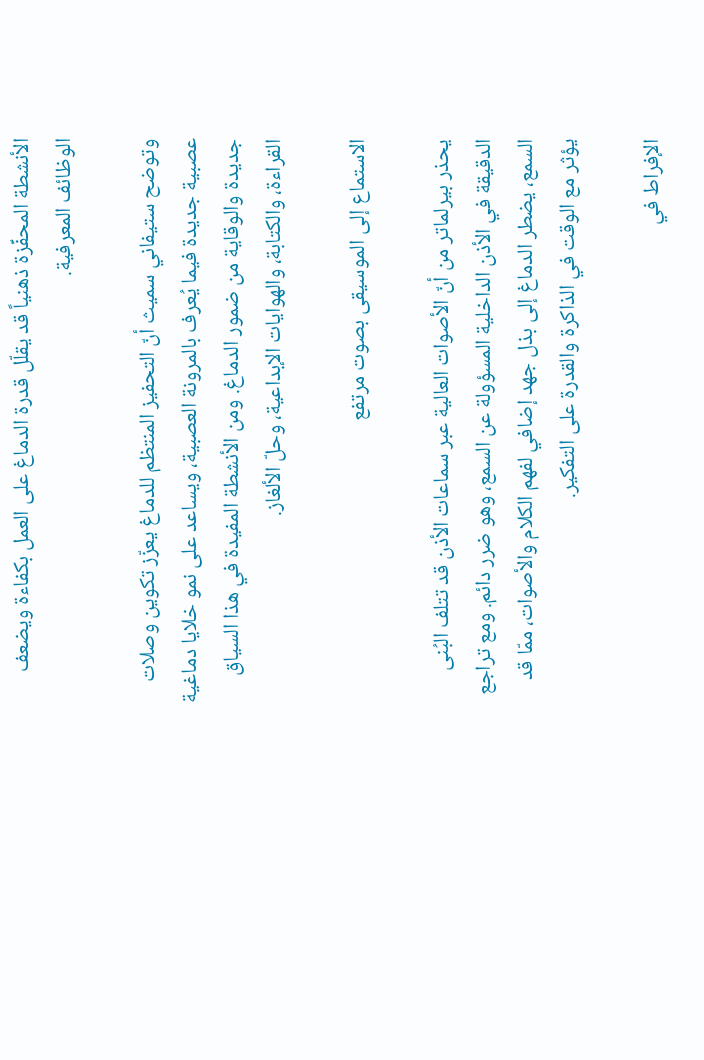الأنشطة المحفِّزة ذهنياً قد يقلّل قدرة الدماغ على العمل بكفاءة ويضعف الوظائف المعرفية.

وتوضح ستيفاني سميث أنّ التحفيز المنتظم للدماغ يعزّز تكوين وصلات عصبية جديدة فيما يُعرف بالمرونة العصبية، ويساعد على نمو خلايا دماغية جديدة والوقاية من ضمور الدماغ. ومن الأنشطة المفيدة في هذا السياق القراءة، والكتابة، والهوايات الإبداعية، وحلّ الألغاز.

الاستماع إلى الموسيقى بصوت مرتفع

يحذر بيرلماتر من أنّ الأصوات العالية عبر سماعات الأذن قد تتلف البُنى الدقيقة في الأذن الداخلية المسؤولة عن السمع، وهو ضرر دائم. ومع تراجع السمع، يضطر الدماغ إلى بذل جهد إضافي لفهم الكلام والأصوات، ممّا قد يؤثر مع الوقت في الذاكرة والقدرة على التفكير.

الإفراط في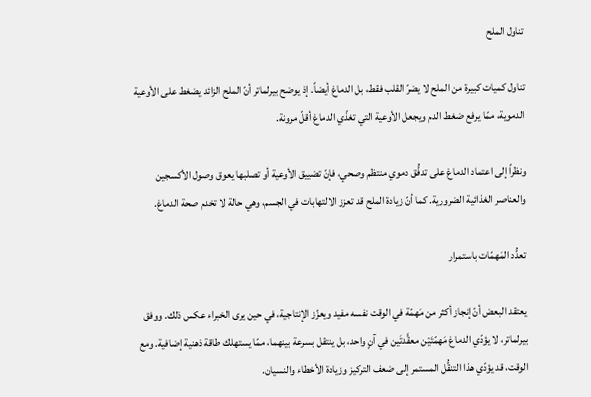تناول الملح

تناول كميات كبيرة من الملح لا يضرّ القلب فقط، بل الدماغ أيضاً. إذ يوضح بيرلماتر أنّ الملح الزائد يضغط على الأوعية الدموية، ممّا يرفع ضغط الدم ويجعل الأوعية التي تغذّي الدماغ أقلّ مرونة.

ونظراً إلى اعتماد الدماغ على تدفُّق دموي منتظم وصحي، فإنّ تضييق الأوعية أو تصلبها يعوق وصول الأكسجين والعناصر الغذائية الضرورية. كما أنّ زيادة الملح قد تعزز الالتهابات في الجسم، وهي حالة لا تخدم صحة الدماغ.

تعدُّد المَهمّات باستمرار

يعتقد البعض أنّ إنجاز أكثر من مَهمّة في الوقت نفسه مفيد ويعزّز الإنتاجية، في حين يرى الخبراء عكس ذلك. ووفق بيرلماتر، لا يؤدّي الدماغ مَهمّتَيْن معقَّدتَين في آنٍ واحد، بل ينتقل بسرعة بينهما، ممّا يستهلك طاقة ذهنية إضافية. ومع الوقت، قد يؤدّي هذا التنقُّل المستمر إلى ضعف التركيز وزيادة الأخطاء والنسيان.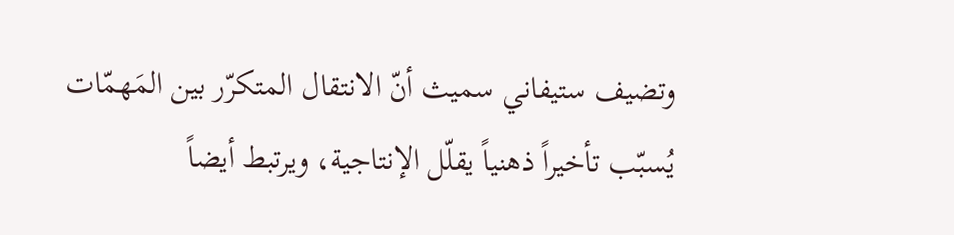وتضيف ستيفاني سميث أنّ الانتقال المتكرّر بين المَهمّات يُسبّب تأخيراً ذهنياً يقلّل الإنتاجية، ويرتبط أيضاً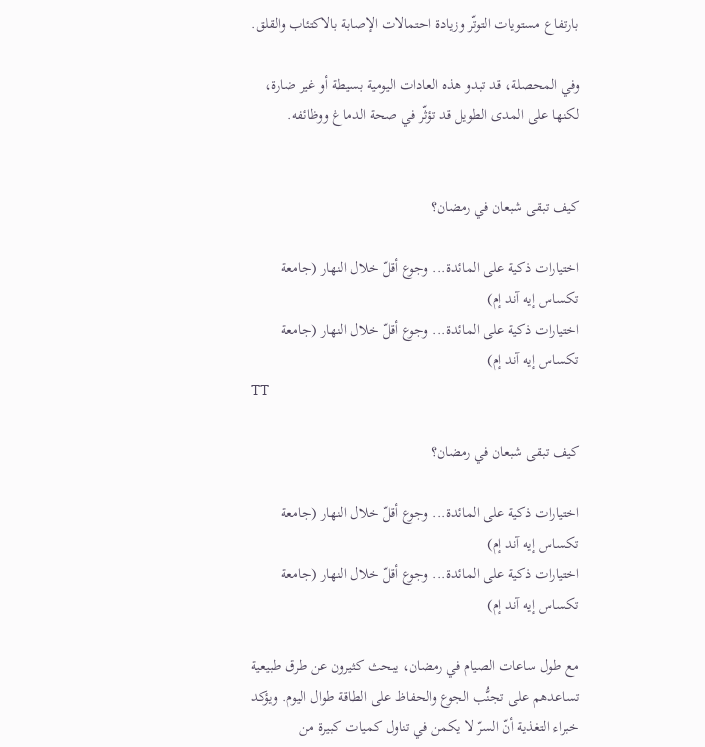بارتفاع مستويات التوتّر وزيادة احتمالات الإصابة بالاكتئاب والقلق.

وفي المحصلة، قد تبدو هذه العادات اليومية بسيطة أو غير ضارة، لكنها على المدى الطويل قد تؤثّر في صحة الدماغ ووظائفه.


كيف تبقى شبعان في رمضان؟

اختيارات ذكية على المائدة... وجوع أقلّ خلال النهار (جامعة تكساس إيه آند إم)
اختيارات ذكية على المائدة... وجوع أقلّ خلال النهار (جامعة تكساس إيه آند إم)
TT

كيف تبقى شبعان في رمضان؟

اختيارات ذكية على المائدة... وجوع أقلّ خلال النهار (جامعة تكساس إيه آند إم)
اختيارات ذكية على المائدة... وجوع أقلّ خلال النهار (جامعة تكساس إيه آند إم)

مع طول ساعات الصيام في رمضان، يبحث كثيرون عن طرق طبيعية تساعدهم على تجنُّب الجوع والحفاظ على الطاقة طوال اليوم. ويؤكد خبراء التغذية أنّ السرّ لا يكمن في تناول كميات كبيرة من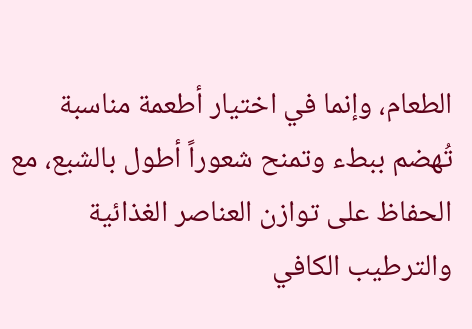الطعام، وإنما في اختيار أطعمة مناسبة تُهضم ببطء وتمنح شعوراً أطول بالشبع، مع الحفاظ على توازن العناصر الغذائية والترطيب الكافي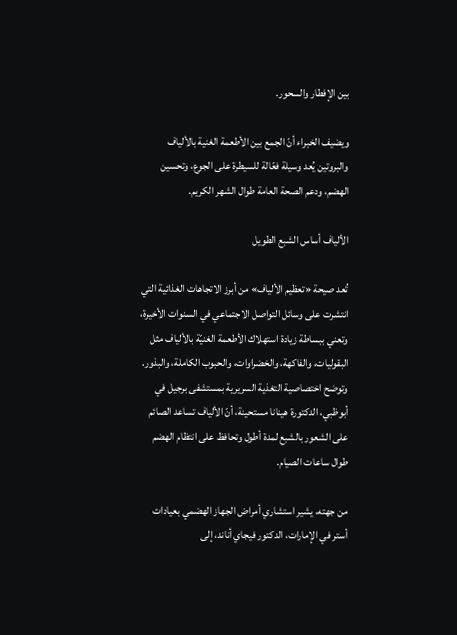بين الإفطار والسحور.

ويضيف الخبراء أنّ الجمع بين الأطعمة الغنية بالألياف والبروتين يُعد وسيلة فعّالة للسيطرة على الجوع، وتحسين الهضم، ودعم الصحة العامة طوال الشهر الكريم.

الألياف أساس الشبع الطويل

تُعد صيحة «تعظيم الألياف» من أبرز الاتجاهات الغذائية التي انتشرت على وسائل التواصل الاجتماعي في السنوات الأخيرة، وتعني ببساطة زيادة استهلاك الأطعمة الغنيّة بالألياف مثل البقوليات، والفاكهة، والخضراوات، والحبوب الكاملة، والبذور. وتوضح اختصاصية التغذية السريرية بمستشفى برجيل في أبوظبي، الدكتورة هينانا مستحينة، أنّ الألياف تساعد الصائم على الشعور بالشبع لمدة أطول وتحافظ على انتظام الهضم طوال ساعات الصيام.

من جهته، يشير استشاري أمراض الجهاز الهضمي بعيادات أستر في الإمارات، الدكتور فيجاي أناند، إلى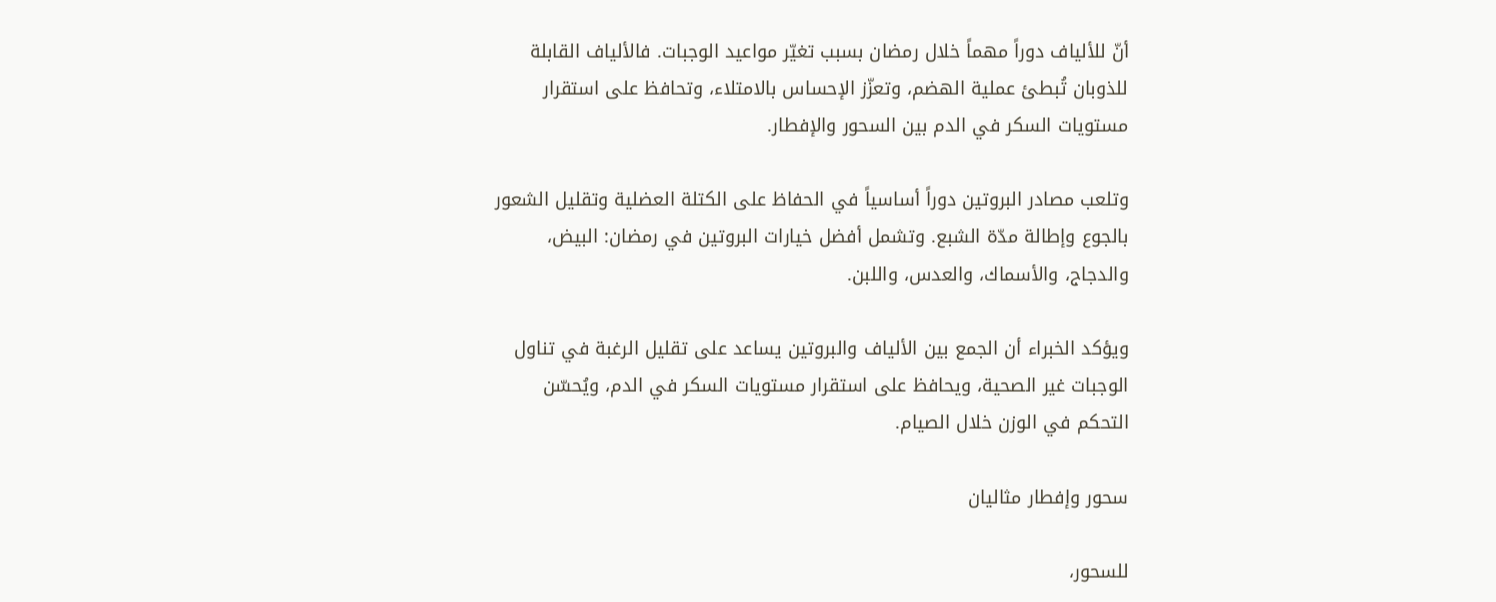أنّ للألياف دوراً مهماً خلال رمضان بسبب تغيّر مواعيد الوجبات. فالألياف القابلة للذوبان تُبطئ عملية الهضم، وتعزّز الإحساس بالامتلاء، وتحافظ على استقرار مستويات السكر في الدم بين السحور والإفطار.

وتلعب مصادر البروتين دوراً أساسياً في الحفاظ على الكتلة العضلية وتقليل الشعور بالجوع وإطالة مدّة الشبع. وتشمل أفضل خيارات البروتين في رمضان: البيض، والدجاج، والأسماك، والعدس، واللبن.

ويؤكد الخبراء أن الجمع بين الألياف والبروتين يساعد على تقليل الرغبة في تناول الوجبات غير الصحية، ويحافظ على استقرار مستويات السكر في الدم، ويُحسّن التحكم في الوزن خلال الصيام.

سحور وإفطار مثاليان

للسحور،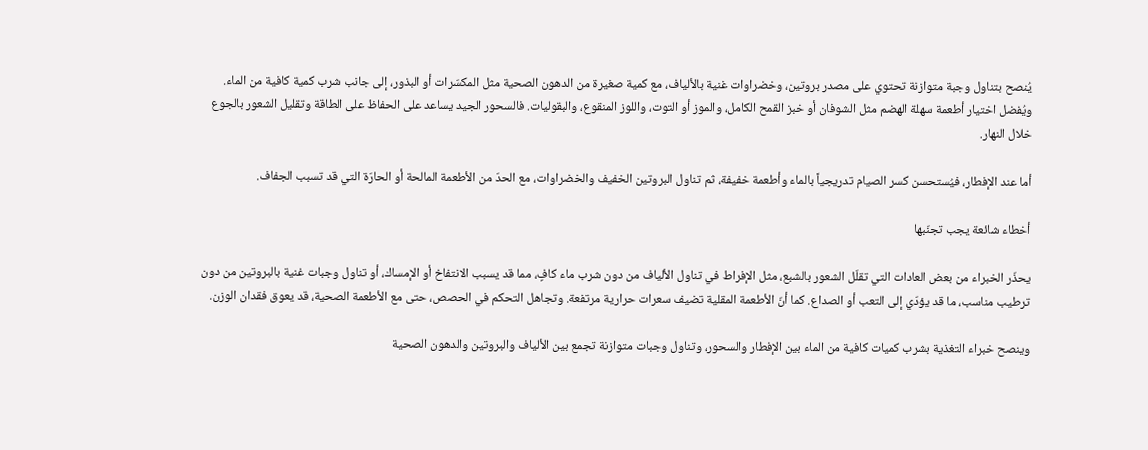يُنصح بتناول وجبة متوازنة تحتوي على مصدر بروتين، وخضراوات غنية بالألياف، مع كمية صغيرة من الدهون الصحية مثل المكسّرات أو البذور، إلى جانب شرب كمية كافية من الماء. ويُفضل اختيار أطعمة سهلة الهضم مثل الشوفان أو خبز القمح الكامل، والموز أو التوت، واللوز المنقوع، والبقوليات. فالسحور الجيد يساعد على الحفاظ على الطاقة وتقليل الشعور بالجوع خلال النهار.

أما عند الإفطار، فيُستحسن كسر الصيام تدريجياً بالماء وأطعمة خفيفة، ثم تناول البروتين الخفيف والخضراوات، مع الحدّ من الأطعمة المالحة أو الحارّة التي قد تسبب الجفاف.

أخطاء شائعة يجب تجنّبها

يحذّر الخبراء من بعض العادات التي تقلّل الشعور بالشبع، مثل الإفراط في تناول الألياف من دون شرب ماء كافٍ، مما قد يسبب الانتفاخ أو الإمساك، أو تناول وجبات غنية بالبروتين من دون ترطيب مناسب، ما قد يؤدّي إلى التعب أو الصداع. كما أنّ الأطعمة المقلية تضيف سعرات حرارية مرتفعة. وتجاهل التحكم في الحصص، حتى مع الأطعمة الصحية، قد يعوق فقدان الوزن.

وينصح خبراء التغذية بشرب كميات كافية من الماء بين الإفطار والسحور، وتناول وجبات متوازنة تجمع بين الألياف والبروتين والدهون الصحية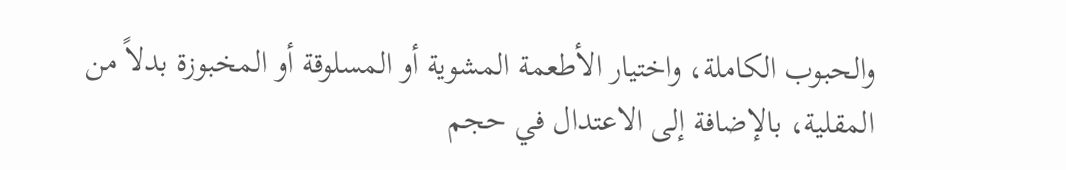والحبوب الكاملة، واختيار الأطعمة المشوية أو المسلوقة أو المخبوزة بدلاً من المقلية، بالإضافة إلى الاعتدال في حجم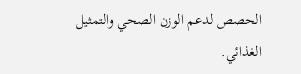الحصص لدعم الوزن الصحي والتمثيل الغذائي.